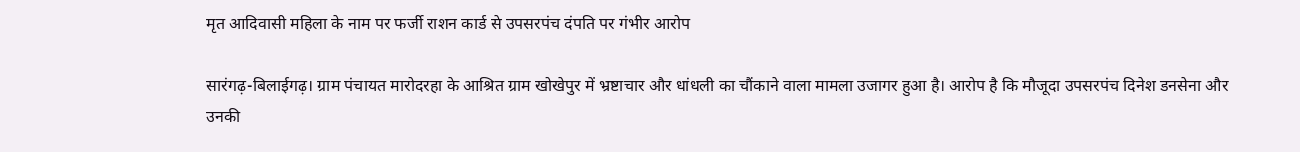मृत आदिवासी महिला के नाम पर फर्जी राशन कार्ड से उपसरपंच दंपति पर गंभीर आरोप

सारंगढ़-बिलाईगढ़। ग्राम पंचायत मारोदरहा के आश्रित ग्राम खोखेपुर में भ्रष्टाचार और धांधली का चौंकाने वाला मामला उजागर हुआ है। आरोप है कि मौजूदा उपसरपंच दिनेश डनसेना और उनकी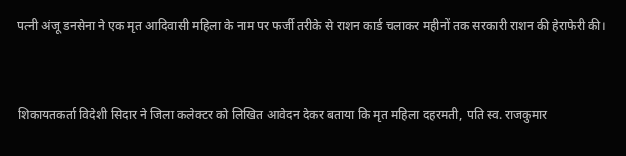पत्नी अंजू डनसेना ने एक मृत आदिवासी महिला के नाम पर फर्जी तरीके से राशन कार्ड चलाकर महीनों तक सरकारी राशन की हेराफेरी की।


शिकायतकर्ता विदेशी सिदार ने जिला कलेक्टर को लिखित आवेदन देकर बताया कि मृत महिला दहरमती, पति स्व. राजकुमार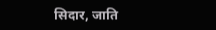सिदार, जाति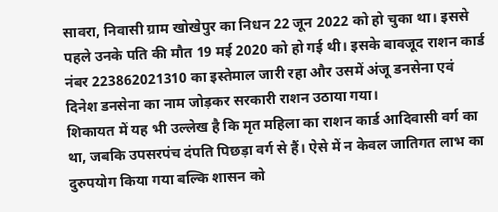सावरा, निवासी ग्राम खोखेपुर का निधन 22 जून 2022 को हो चुका था। इससे पहले उनके पति की मौत 19 मई 2020 को हो गई थी। इसके बावजूद राशन कार्ड नंबर 223862021310 का इस्तेमाल जारी रहा और उसमें अंजू डनसेना एवं दिनेश डनसेना का नाम जोड़कर सरकारी राशन उठाया गया।
शिकायत में यह भी उल्लेख है कि मृत महिला का राशन कार्ड आदिवासी वर्ग का था, जबकि उपसरपंच दंपति पिछड़ा वर्ग से हैं। ऐसे में न केवल जातिगत लाभ का दुरुपयोग किया गया बल्कि शासन को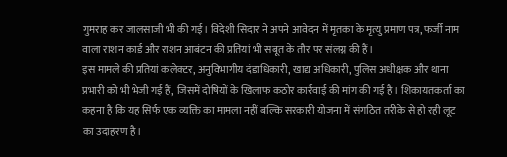गुमराह कर जालसाजी भी की गई। विदेशी सिदार ने अपने आवेदन में मृतका के मृत्यु प्रमाण पत्र, फर्जी नाम वाला राशन कार्ड और राशन आबंटन की प्रतियां भी सबूत के तौर पर संलग्न की हैं।
इस मामले की प्रतियां कलेक्टर, अनुविभागीय दंडाधिकारी, खाद्य अधिकारी, पुलिस अधीक्षक और थाना प्रभारी को भी भेजी गई हैं, जिसमें दोषियों के खिलाफ कठोर कार्रवाई की मांग की गई है। शिकायतकर्ता का कहना है कि यह सिर्फ एक व्यक्ति का मामला नहीं बल्कि सरकारी योजना में संगठित तरीके से हो रही लूट का उदाहरण है।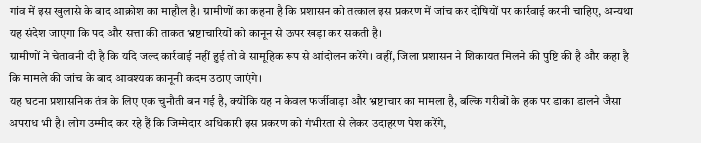गांव में इस खुलासे के बाद आक्रोश का माहौल है। ग्रामीणों का कहना है कि प्रशासन को तत्काल इस प्रकरण में जांच कर दोषियों पर कार्रवाई करनी चाहिए, अन्यथा यह संदेश जाएगा कि पद और सत्ता की ताकत भ्रष्टाचारियों को कानून से ऊपर खड़ा कर सकती है।
ग्रामीणों ने चेतावनी दी है कि यदि जल्द कार्रवाई नहीं हुई तो वे सामूहिक रूप से आंदोलन करेंगे। वहीं, जिला प्रशासन ने शिकायत मिलने की पुष्टि की है और कहा है कि मामले की जांच के बाद आवश्यक कानूनी कदम उठाए जाएंगे।
यह घटना प्रशासनिक तंत्र के लिए एक चुनौती बन गई है, क्योंकि यह न केवल फर्जीवाड़ा और भ्रष्टाचार का मामला है, बल्कि गरीबों के हक पर डाका डालने जैसा अपराध भी है। लोग उम्मीद कर रहे हैं कि जिम्मेदार अधिकारी इस प्रकरण को गंभीरता से लेकर उदाहरण पेश करेंगे,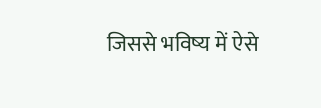जिससे भविष्य में ऐसे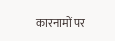कारनामों पर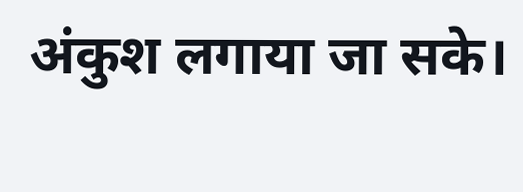अंकुश लगाया जा सके।